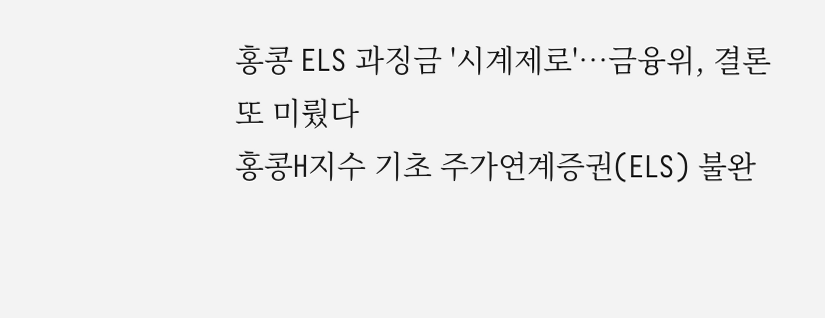홍콩 ELS 과징금 '시계제로'…금융위, 결론 또 미뤘다
홍콩H지수 기초 주가연계증권(ELS) 불완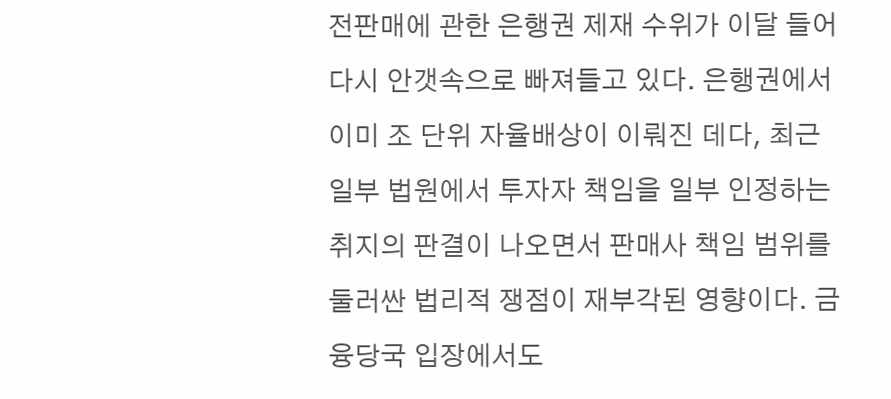전판매에 관한 은행권 제재 수위가 이달 들어 다시 안갯속으로 빠져들고 있다. 은행권에서 이미 조 단위 자율배상이 이뤄진 데다, 최근 일부 법원에서 투자자 책임을 일부 인정하는 취지의 판결이 나오면서 판매사 책임 범위를 둘러싼 법리적 쟁점이 재부각된 영향이다. 금융당국 입장에서도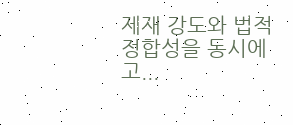제재 강도와 법적 정합성을 동시에 고...